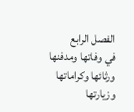الفصل الرابع
في وفاتها ومدفنها ورثائها وكراماتها وزيارتها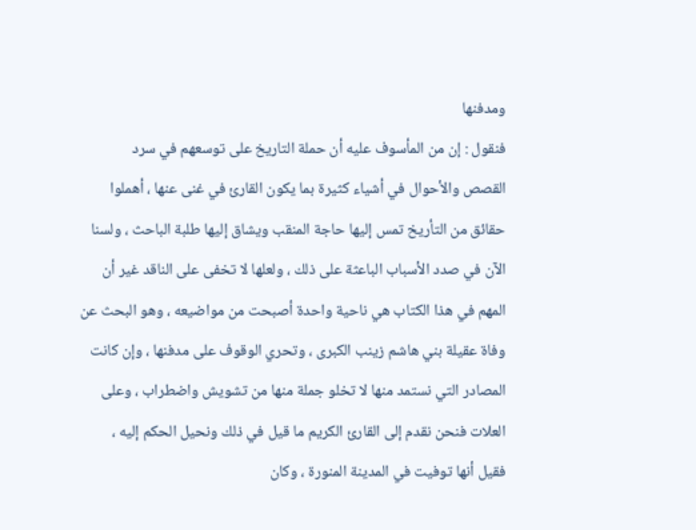ومدفنها
فنقول : إن من المأسوف عليه أن حملة التاريخ على توسعهم في سرد
القصص والأحوال في أشياء كثيرة بما يكون القارئ في غنى عنها ، أهملوا
حقائق من التأريخ تمس إليها حاجة المنقب ويشاق إليها طلبة الباحث ، ولسنا
الآن في صدد الأسباب الباعثة على ذلك ، ولعلها لا تخفى على الناقد غير أن
المهم في هذا الكتاب هي ناحية واحدة أصبحت من مواضيعه ، وهو البحث عن
وفاة عقيلة بني هاشم زينب الكبرى ، وتحري الوقوف على مدفنها ، وإن كانت
المصادر التي نستمد منها لا تخلو جملة منها من تشويش واضطراب ، وعلى
العلات فنحن نقدم إلى القارئ الكريم ما قيل في ذلك ونحيل الحكم إليه ،
فقيل أنها توفيت في المدينة المنورة ، وكان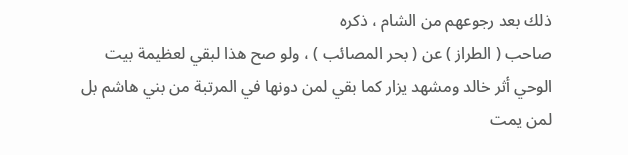ذلك بعد رجوعهم من الشام ، ذكره
صاحب ( الطراز ) عن ( بحر المصائب ) ، ولو صح هذا لبقي لعظيمة بيت
الوحي أثر خالد ومشهد يزار كما بقي لمن دونها في المرتبة من بني هاشم بل
لمن يمت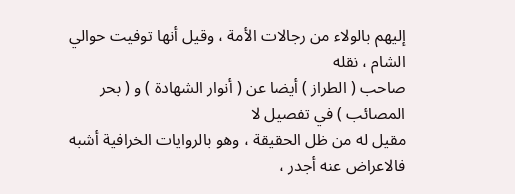إليهم بالولاء من رجالات الأمة ، وقيل أنها توفيت حوالي الشام ، نقله
صاحب ( الطراز ) أيضا عن ( أنوار الشهادة ) و ( بحر المصائب ) في تفصيل لا
مقيل له من ظل الحقيقة ، وهو بالروايات الخرافية أشبه فالاعراض عنه أجدر ،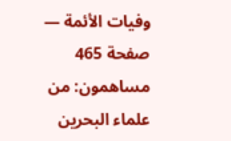وفيات الأئمة — صفحة 465
مساهمون: من علماء البحرين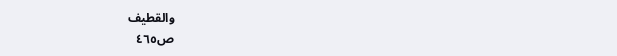والقطيف
ص٤٦٥